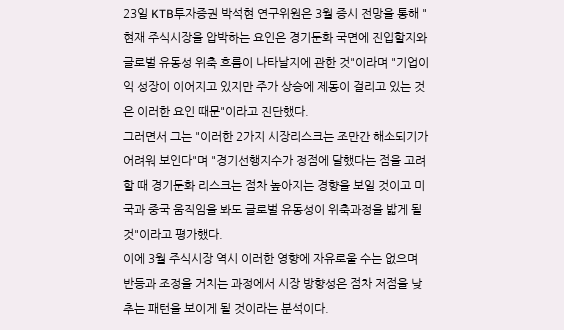23일 KTB투자증권 박석현 연구위원은 3월 증시 전망을 통해 "현재 주식시장을 압박하는 요인은 경기둔화 국면에 진입할지와 글로벌 유동성 위축 흐름이 나타날지에 관한 것"이라며 "기업이익 성장이 이어지고 있지만 주가 상승에 제동이 걸리고 있는 것은 이러한 요인 때문"이라고 진단했다.
그러면서 그는 "이러한 2가지 시장리스크는 조만간 해소되기가 어려워 보인다"며 "경기선행지수가 정점에 달했다는 점을 고려할 때 경기둔화 리스크는 점차 높아지는 경향을 보일 것이고 미국과 중국 움직임을 봐도 글로벌 유동성이 위축과정을 밟게 될 것"이라고 평가했다.
이에 3월 주식시장 역시 이러한 영향에 자유로울 수는 없으며 반등과 조정을 거치는 과정에서 시장 방향성은 점차 저점을 낮추는 패턴을 보이게 될 것이라는 분석이다.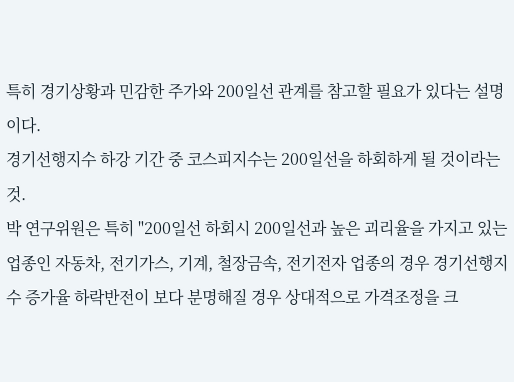특히 경기상황과 민감한 주가와 200일선 관계를 참고할 필요가 있다는 설명이다.
경기선행지수 하강 기간 중 코스피지수는 200일선을 하회하게 될 것이라는 것.
박 연구위원은 특히 "200일선 하회시 200일선과 높은 괴리율을 가지고 있는 업종인 자동차, 전기가스, 기계, 철장금속, 전기전자 업종의 경우 경기선행지수 증가율 하락반전이 보다 분명해질 경우 상대적으로 가격조정을 크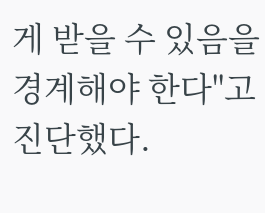게 받을 수 있음을 경계해야 한다"고 진단했다.